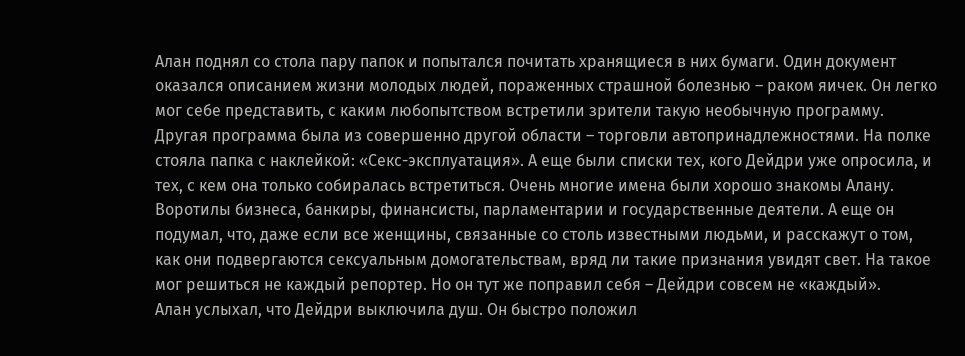Алан поднял со стола пару папок и попытался почитать хранящиеся в них бумаги. Один документ оказался описанием жизни молодых людей, пораженных страшной болезнью – раком яичек. Он легко мог себе представить, с каким любопытством встретили зрители такую необычную программу. Другая программа была из совершенно другой области – торговли автопринадлежностями. На полке стояла папка с наклейкой: «Секс-эксплуатация». А еще были списки тех, кого Дейдри уже опросила, и тех, с кем она только собиралась встретиться. Очень многие имена были хорошо знакомы Алану. Воротилы бизнеса, банкиры, финансисты, парламентарии и государственные деятели. А еще он подумал, что, даже если все женщины, связанные со столь известными людьми, и расскажут о том, как они подвергаются сексуальным домогательствам, вряд ли такие признания увидят свет. На такое мог решиться не каждый репортер. Но он тут же поправил себя – Дейдри совсем не «каждый».
Алан услыхал, что Дейдри выключила душ. Он быстро положил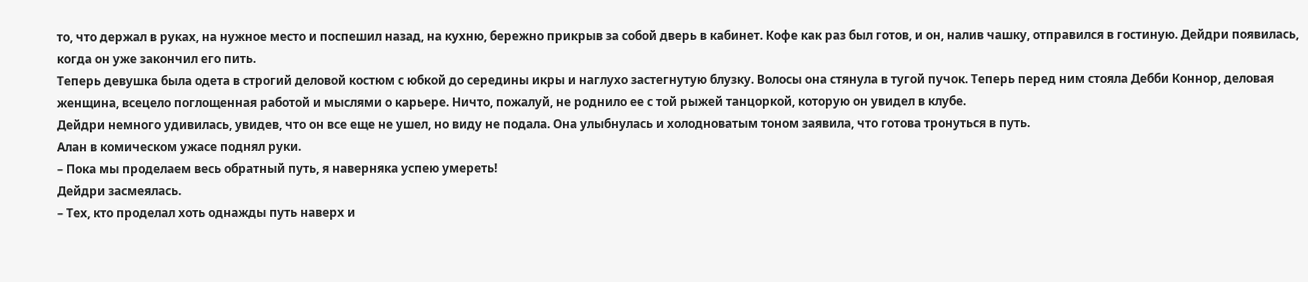то, что держал в руках, на нужное место и поспешил назад, на кухню, бережно прикрыв за собой дверь в кабинет. Кофе как раз был готов, и он, налив чашку, отправился в гостиную. Дейдри появилась, когда он уже закончил его пить.
Теперь девушка была одета в строгий деловой костюм с юбкой до середины икры и наглухо застегнутую блузку. Волосы она стянула в тугой пучок. Теперь перед ним стояла Дебби Коннор, деловая женщина, всецело поглощенная работой и мыслями о карьере. Ничто, пожалуй, не роднило ее с той рыжей танцоркой, которую он увидел в клубе.
Дейдри немного удивилась, увидев, что он все еще не ушел, но виду не подала. Она улыбнулась и холодноватым тоном заявила, что готова тронуться в путь.
Алан в комическом ужасе поднял руки.
– Пока мы проделаем весь обратный путь, я наверняка успею умереть!
Дейдри засмеялась.
– Тех, кто проделал хоть однажды путь наверх и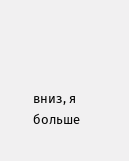вниз, я больше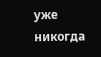уже никогда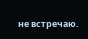не встречаю.